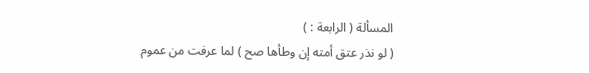المسألة ( الرابعة : )
( لو نذر عتق أمته إن وطأها صح ) لما عرفت من عموم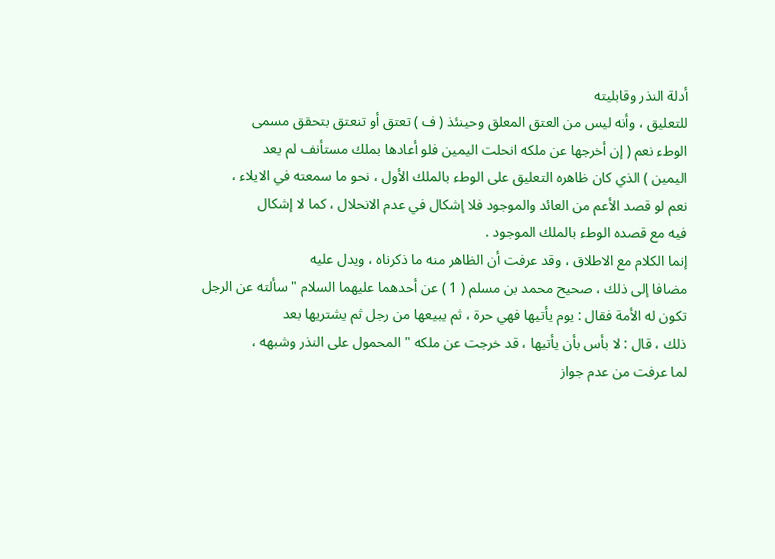أدلة النذر وقابليته
للتعليق ، وأنه ليس من العتق المعلق وحينئذ ( ف ) تعتق أو تنعتق بتحقق مسمى
الوطء نعم ( إن أخرجها عن ملكه انحلت اليمين فلو أعادها بملك مستأنف لم يعد
اليمين ) الذي كان ظاهره التعليق على الوطء بالملك الأول ، نحو ما سمعته في الايلاء ،
نعم لو قصد الأعم من العائد والموجود فلا إشكال في عدم الانحلال ، كما لا إشكال
فيه مع قصده الوطء بالملك الموجود .
إنما الكلام مع الاطلاق ، وقد عرفت أن الظاهر منه ما ذكرناه ، ويدل عليه
مضافا إلى ذلك ، صحيح محمد بن مسلم ( 1 ) عن أحدهما عليهما السلام " سألته عن الرجل
تكون له الأمة فقال : يوم يأتيها فهي حرة ، ثم يبيعها من رجل ثم يشتريها بعد
ذلك ، قال : لا بأس بأن يأتيها ، قد خرجت عن ملكه " المحمول على النذر وشبهه ،
لما عرفت من عدم جواز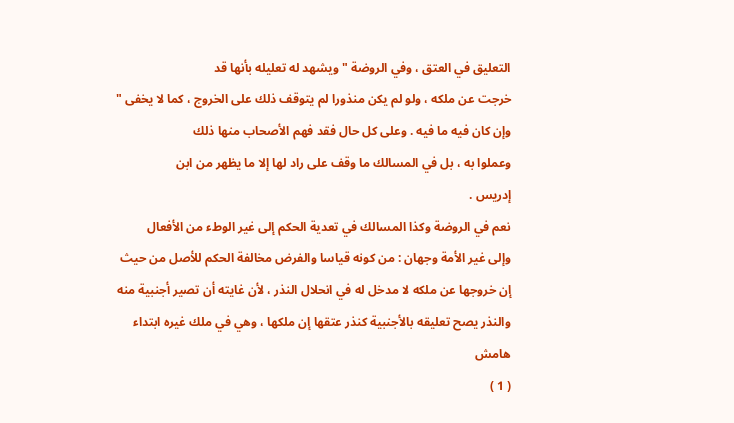التعليق في العتق ، وفي الروضة " ويشهد له تعليله بأنها قد
خرجت عن ملكه ، ولو لم يكن منذورا لم يتوقف ذلك على الخروج ، كما لا يخفى "
وإن كان فيه ما فيه . وعلى كل حال فقد فهم الأصحاب منها ذلك
وعملوا به ، بل في المسالك ما وقف على راد لها إلا ما يظهر من ابن
إدريس .
نعم في الروضة وكذا المسالك في تعدية الحكم إلى غير الوطء من الأفعال
وإلى غير الأمة وجهان : من كونه قياسا والفرض مخالفة الحكم للأصل من حيث
إن خروجها عن ملكه لا مدخل له في انحلال النذر ، لأن غايته أن تصير أجنبية منه
والنذر يصح تعليقه بالأجنبية كنذر عتقها إن ملكها ، وهي في ملك غيره ابتداء
هامش
( 1 )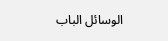الوسائل الباب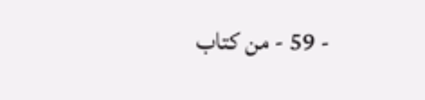- 59 - من كتاب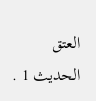العتق الحديث 1 .